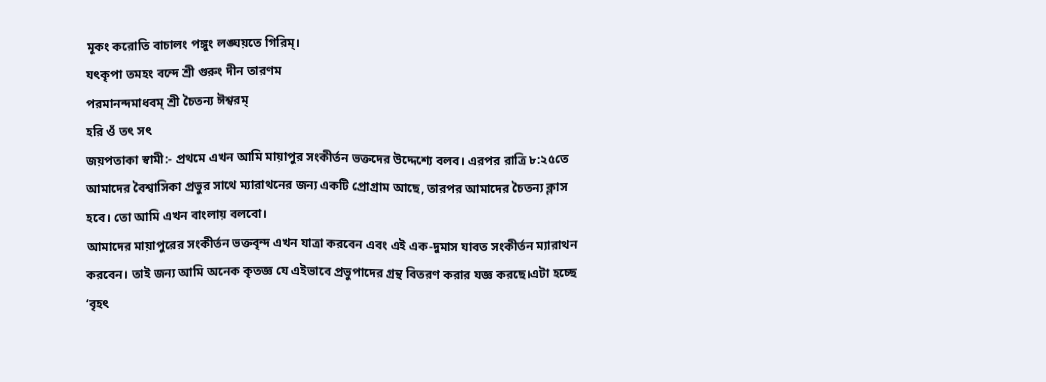মূকং করোতি বাচালং পঙ্গুং লঙ্ঘয়তে গিরিম্।
যৎকৃপা তমহং বন্দে শ্রী গুরুং দীন তারণম
পরমানন্দমাধবম্ শ্রী চৈতন্য ঈশ্বরম্
হরি ওঁ তৎ সৎ
জয়পতাকা স্বামী:- প্রথমে এখন আমি মায়াপুর সংকীর্তন ভক্তদের উদ্দেশ্যে বলব। এরপর রাত্রি ৮:২৫তে আমাদের বৈশ্বাসিকা প্রভুর সাথে ম্যারাথনের জন্য একটি প্রোগ্রাম আছে, তারপর আমাদের চৈতন্য ক্লাস হবে। তো আমি এখন বাংলায় বলবো।
আমাদের মায়াপুরের সংকীর্তন ভক্তবৃন্দ এখন যাত্রা করবেন এবং এই এক-দুমাস যাবত সংকীর্তন ম্যারাথন করবেন। তাই জন্য আমি অনেক কৃতজ্ঞ যে এইভাবে প্রভুপাদের গ্রন্থ বিতরণ করার যজ্ঞ করছে।এটা হচ্ছে ‘বৃহৎ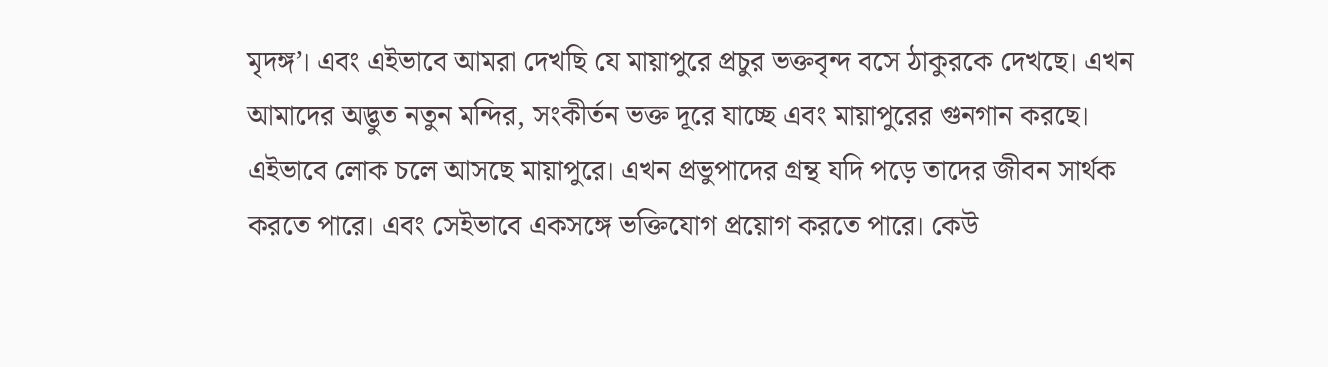মৃদঙ্গ’। এবং এইভাবে আমরা দেখছি যে মায়াপুরে প্রচুর ভক্তবৃন্দ বসে ঠাকুরকে দেখছে। এখন আমাদের অদ্ভুত নতুন মন্দির, সংকীর্তন ভক্ত দূরে যাচ্ছে এবং মায়াপুরের গুনগান করছে। এইভাবে লোক চলে আসছে মায়াপুরে। এখন প্রভুপাদের গ্রন্থ যদি পড়ে তাদের জীবন সার্থক করতে পারে। এবং সেইভাবে একসঙ্গে ভক্তিযোগ প্রয়োগ করতে পারে। কেউ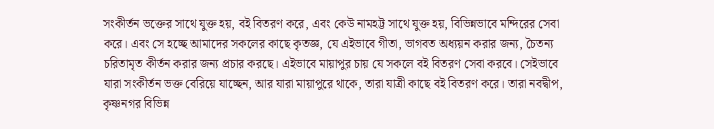সংকীর্তন ভক্তের সাথে যুক্ত হয়, বই বিতরণ করে, এবং কেউ নামহট্ট সাথে যুক্ত হয়, বিভিন্নভাবে মন্দিরের সেবা করে। এবং সে হচ্ছে আমাদের সকলের কাছে কৃতজ্ঞ, যে এইভাবে গীতা, ভাগবত অধ্যয়ন করার জন্য, চৈতন্য চরিতামৃত কীর্তন করার জন্য প্রচার করছে। এইভাবে মায়াপুর চায় যে সকলে বই বিতরণ সেবা করবে। সেইভাবে যারা সংকীর্তন ভক্ত বেরিয়ে যাচ্ছেন, আর যারা মায়াপুরে থাকে, তারা যাত্রী কাছে বই বিতরণ করে। তারা নবদ্বীপ, কৃষ্ণনগর বিভিন্ন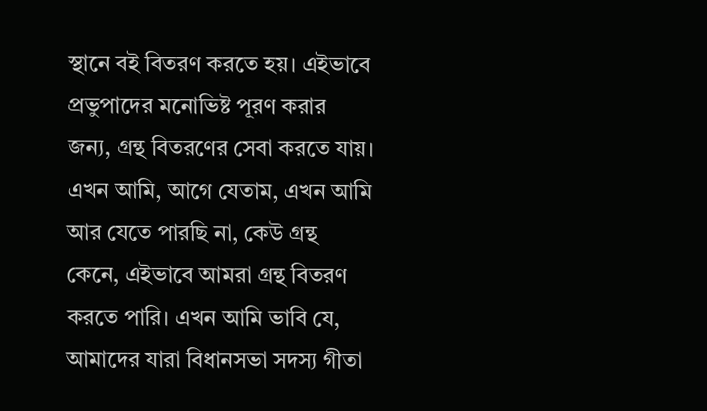স্থানে বই বিতরণ করতে হয়। এইভাবে প্রভুপাদের মনোভিষ্ট পূরণ করার জন্য, গ্রন্থ বিতরণের সেবা করতে যায়। এখন আমি, আগে যেতাম, এখন আমি আর যেতে পারছি না, কেউ গ্রন্থ কেনে, এইভাবে আমরা গ্রন্থ বিতরণ করতে পারি। এখন আমি ভাবি যে, আমাদের যারা বিধানসভা সদস্য গীতা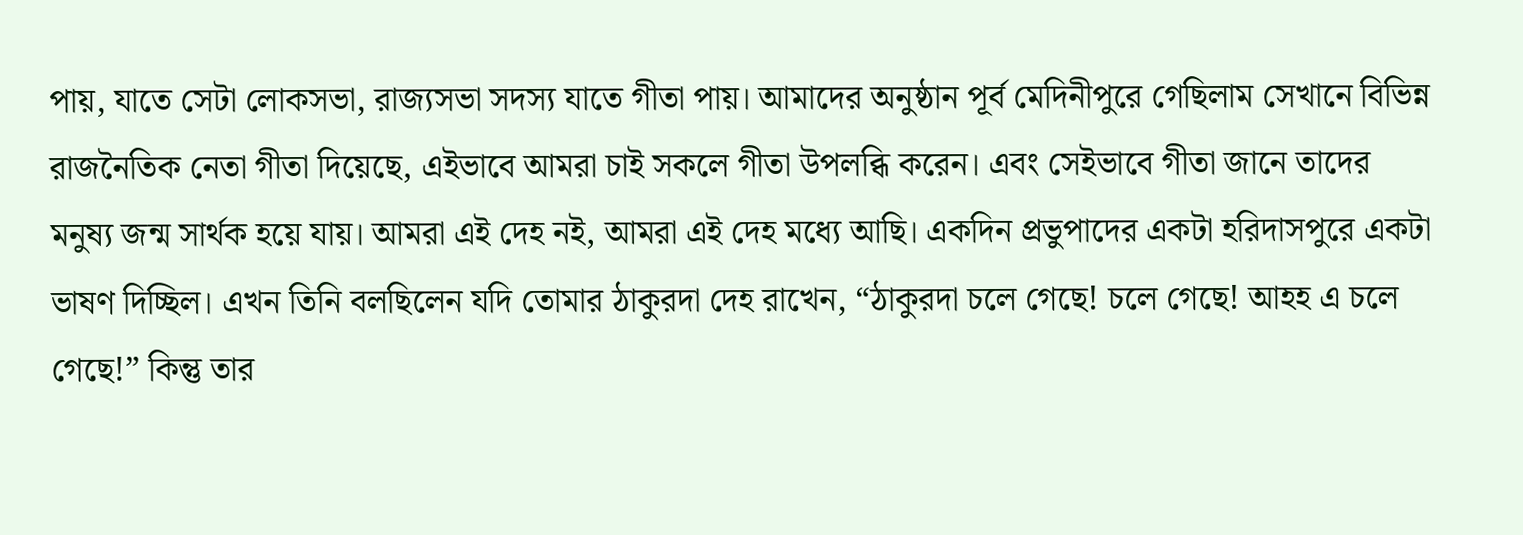পায়, যাতে সেটা লোকসভা, রাজ্যসভা সদস্য যাতে গীতা পায়। আমাদের অনুষ্ঠান পূর্ব মেদিনীপুরে গেছিলাম সেখানে বিভিন্ন রাজনৈতিক নেতা গীতা দিয়েছে, এইভাবে আমরা চাই সকলে গীতা উপলব্ধি করেন। এবং সেইভাবে গীতা জানে তাদের মনুষ্য জন্ম সার্থক হয়ে যায়। আমরা এই দেহ নই, আমরা এই দেহ মধ্যে আছি। একদিন প্রভুপাদের একটা হরিদাসপুরে একটা ভাষণ দিচ্ছিল। এখন তিনি বলছিলেন যদি তোমার ঠাকুরদা দেহ রাখেন, “ঠাকুরদা চলে গেছে! চলে গেছে! আহহ এ চলে গেছে!” কিন্তু তার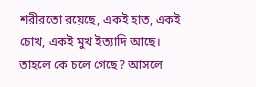শরীরতো রয়েছে, একই হাত, একই চোখ, একই মুখ ইত্যাদি আছে। তাহলে কে চলে গেছে? আসলে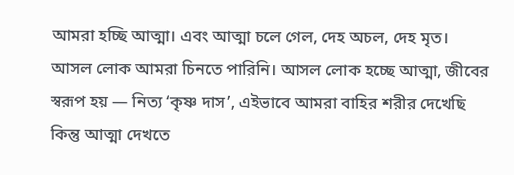আমরা হচ্ছি আত্মা। এবং আত্মা চলে গেল, দেহ অচল, দেহ মৃত। আসল লোক আমরা চিনতে পারিনি। আসল লোক হচ্ছে আত্মা, জীবের স্বরূপ হয় — নিত্য ‘কৃষ্ণ দাস’, এইভাবে আমরা বাহির শরীর দেখেছি কিন্তু আত্মা দেখতে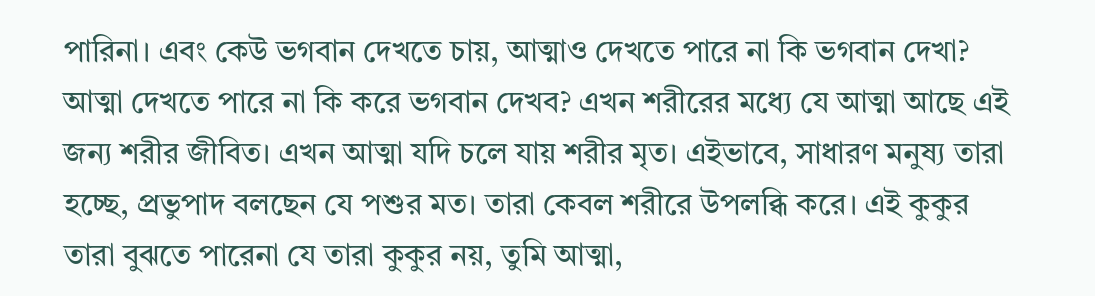পারিনা। এবং কেউ ভগবান দেখতে চায়, আত্মাও দেখতে পারে না কি ভগবান দেখা? আত্মা দেখতে পারে না কি করে ভগবান দেখব? এখন শরীরের মধ্যে যে আত্মা আছে এই জন্য শরীর জীবিত। এখন আত্মা যদি চলে যায় শরীর মৃত। এইভাবে, সাধারণ মনুষ্য তারা হচ্ছে, প্রভুপাদ বলছেন যে পশুর মত। তারা কেবল শরীরে উপলব্ধি করে। এই কুকুর তারা বুঝতে পারেনা যে তারা কুকুর নয়, তুমি আত্মা,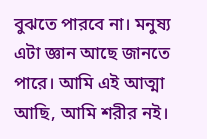বুঝতে পারবে না। মনুষ্য এটা জ্ঞান আছে জানতে পারে। আমি এই আত্মা আছি, আমি শরীর নই।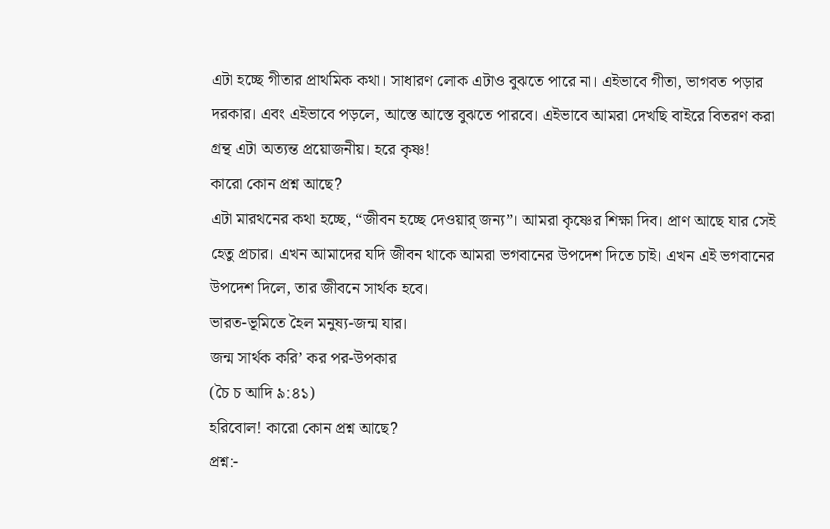এটা হচ্ছে গীতার প্রাথমিক কথা। সাধারণ লোক এটাও বুঝতে পারে না। এইভাবে গীতা, ভাগবত পড়ার দরকার। এবং এইভাবে পড়লে, আস্তে আস্তে বুঝতে পারবে। এইভাবে আমরা দেখছি বাইরে বিতরণ করা গ্রন্থ এটা অত্যন্ত প্রয়োজনীয়। হরে কৃষ্ণ!
কারো কোন প্রশ্ন আছে?
এটা মারথনের কথা হচ্ছে, “জীবন হচ্ছে দেওয়ার্ জন্য”। আমরা কৃষ্ণের শিক্ষা দিব। প্রাণ আছে যার সেই হেতু প্রচার। এখন আমাদের যদি জীবন থাকে আমরা ভগবানের উপদেশ দিতে চাই। এখন এই ভগবানের উপদেশ দিলে, তার জীবনে সার্থক হবে।
ভারত-ভূমিতে হৈল মনুষ্য-জন্ম যার।
জন্ম সার্থক করি’ কর পর-উপকার
(চৈ চ আদি ৯:৪১)
হরিবোল! কারো কোন প্রশ্ন আছে?
প্রশ্ন:-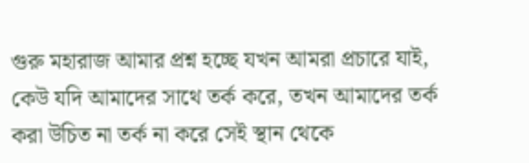গুরু মহারাজ আমার প্রশ্ন হচ্ছে যখন আমরা প্রচারে যাই, কেউ যদি আমাদের সাথে তর্ক করে, তখন আমাদের তর্ক করা উচিত না তর্ক না করে সেই স্থান থেকে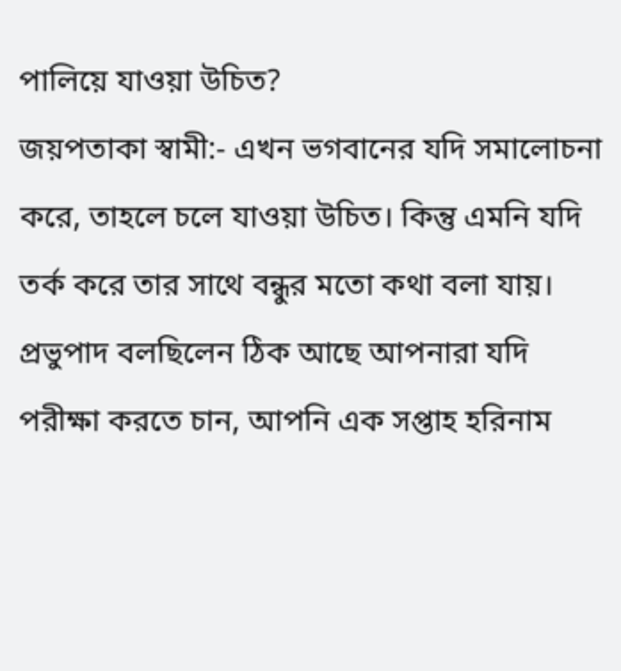পালিয়ে যাওয়া উচিত?
জয়পতাকা স্বামী:- এখন ভগবানের যদি সমালোচনা করে, তাহলে চলে যাওয়া উচিত। কিন্তু এমনি যদি তর্ক করে তার সাথে বন্ধুর মতো কথা বলা যায়। প্রভুপাদ বলছিলেন ঠিক আছে আপনারা যদি পরীক্ষা করতে চান, আপনি এক সপ্তাহ হরিনাম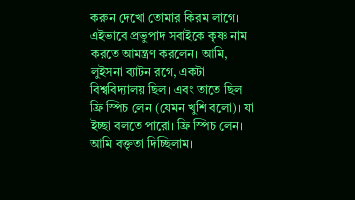করুন দেখো তোমার কিরম লাগে। এইভাবে প্রভুপাদ সবাইকে কৃষ্ণ নাম করতে আমন্ত্রণ করলেন। আমি, লুইসনা ব্যাটন রগে, একটা বিশ্ববিদ্যালয় ছিল। এবং তাতে ছিল ফ্রি স্পিচ লেন (যেমন খুশি বলো)। যা ইচ্ছা বলতে পারো। ফ্রি স্পিচ লেন। আমি বক্তৃতা দিচ্ছিলাম।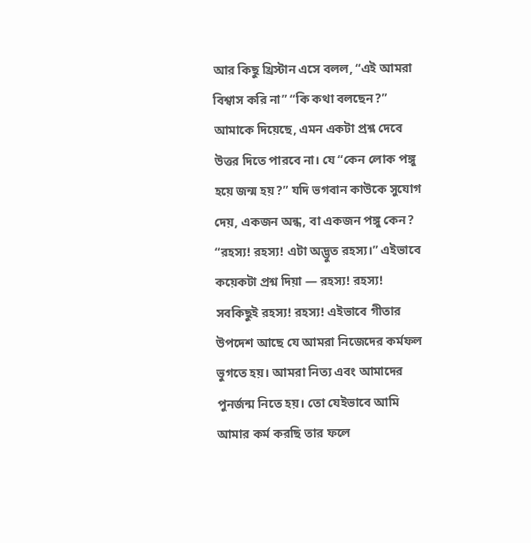আর কিছু খ্রিস্টান এসে বলল, “এই আমরা বিশ্বাস করি না” “কি কথা বলছেন?” আমাকে দিয়েছে, এমন একটা প্রশ্ন দেবে উত্তর দিতে পারবে না। যে “কেন লোক পঙ্গু হয়ে জন্ম হয়?” যদি ভগবান কাউকে সুযোগ দেয়, একজন অন্ধ, বা একজন পঙ্গু কেন? “রহস্য! রহস্য! এটা অদ্ভুত রহস্য।” এইভাবে কয়েকটা প্রশ্ন দিয়া — রহস্য! রহস্য! সবকিছুই রহস্য! রহস্য! এইভাবে গীতার উপদেশ আছে যে আমরা নিজেদের কর্মফল ভুগতে হয়। আমরা নিত্য এবং আমাদের পুনর্জন্ম নিতে হয়। তো যেইভাবে আমি আমার কর্ম করছি তার ফলে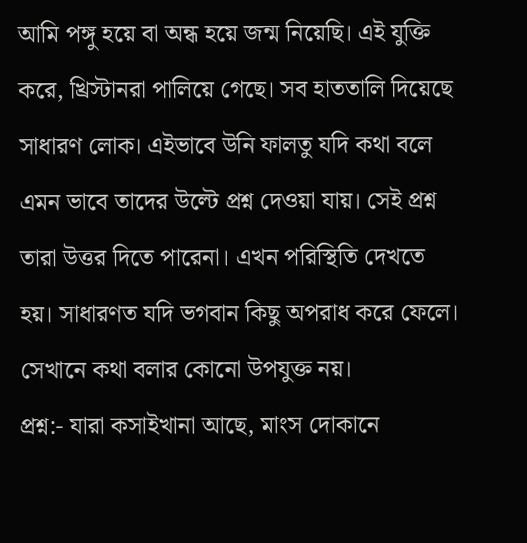আমি পঙ্গু হয়ে বা অন্ধ হয়ে জন্ম নিয়েছি। এই যুক্তি করে, খ্রিস্টানরা পালিয়ে গেছে। সব হাততালি দিয়েছে সাধারণ লোক। এইভাবে উনি ফালতু যদি কথা বলে এমন ভাবে তাদের উল্টে প্রশ্ন দেওয়া যায়। সেই প্রশ্ন তারা উত্তর দিতে পারেনা। এখন পরিস্থিতি দেখতে হয়। সাধারণত যদি ভগবান কিছু অপরাধ করে ফেলে। সেখানে কথা বলার কোনো উপযুক্ত নয়।
প্রশ্ন:- যারা কসাইখানা আছে, মাংস দোকানে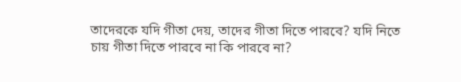তাদেরকে যদি গীতা দেয়, তাদের গীতা দিতে পারবে? যদি নিতে চায় গীতা দিতে পারবে না কি পারবে না?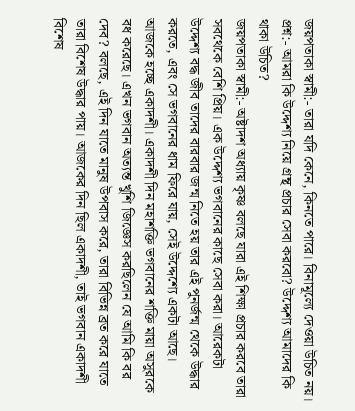জয়পতাকা স্বামী:- তারা যদি কেনে, কিনতে পারে। বিনামূল্যে দেওয়া উচিত নয়।
প্রশ্ন:- আমরা কি উদ্দেশ্য নিয়ে গ্রন্থ প্রচার সেবা করবো? উদ্দেশ্য আমাদের কি থাকা উচিত?
জয়পতাকা স্বামী:- অষ্টাদশ অধ্যায় কৃষ্ণ বলছে যারা এই শিক্ষা প্রচার করবে তারা সবথেকে বেশি প্রিয়। এক উদ্দেশ্য ভগবানের কাছে সেবা করা। আরেকটা উদ্দেশ্য বদ্ধ জীব তাদের বারবার জন্ম নিতে হয় তার এই পুনর্জন্ম থেকে উদ্ধার করতে, এবং সে ভগবানের ধাম ফিরে যায়, সেই উদ্দেশ্যে একটা আছে।
আজকে হচ্ছে একাদশী। একাদশী দিন মহাশক্তি ভগবানের শক্তি মায়া অসুরকে বধ করেছে। এখন ভগবান অত্যন্ত খুশি জিজ্ঞেস করছিলেন যে আমি কি বর দেব? বলছে, এই দিন যাতে মানুষ উপবাস করে, তারা বিভিন্ন ব্রত করে যাতে তারা বিশেষ উদ্ধার পায়। আজকের দিন ছিল একাদশী, তাই ভগবান একাদশী বিশেষ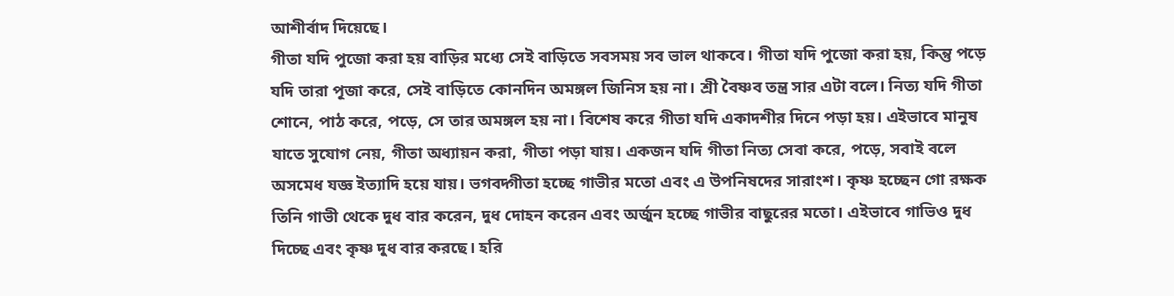আশীর্বাদ দিয়েছে।
গীতা যদি পুজো করা হয় বাড়ির মধ্যে সেই বাড়িতে সবসময় সব ভাল থাকবে। গীতা যদি পুজো করা হয়, কিন্তু পড়ে যদি তারা পূজা করে, সেই বাড়িতে কোনদিন অমঙ্গল জিনিস হয় না। শ্রী বৈষ্ণব তন্ত্র সার এটা বলে। নিত্য যদি গীতা শোনে, পাঠ করে, পড়ে, সে তার অমঙ্গল হয় না। বিশেষ করে গীতা যদি একাদশীর দিনে পড়া হয়। এইভাবে মানুষ যাতে সুযোগ নেয়, গীতা অধ্যায়ন করা, গীতা পড়া যায়। একজন যদি গীতা নিত্য সেবা করে, পড়ে, সবাই বলে অসমেধ যজ্ঞ ইত্যাদি হয়ে যায়। ভগবদ্গীতা হচ্ছে গাভীর মতো এবং এ উপনিষদের সারাংশ। কৃষ্ণ হচ্ছেন গো রক্ষক তিনি গাভী থেকে দুধ বার করেন, দুধ দোহন করেন এবং অর্জুন হচ্ছে গাভীর বাছুরের মতো। এইভাবে গাভিও দুধ দিচ্ছে এবং কৃষ্ণ দুধ বার করছে। হরি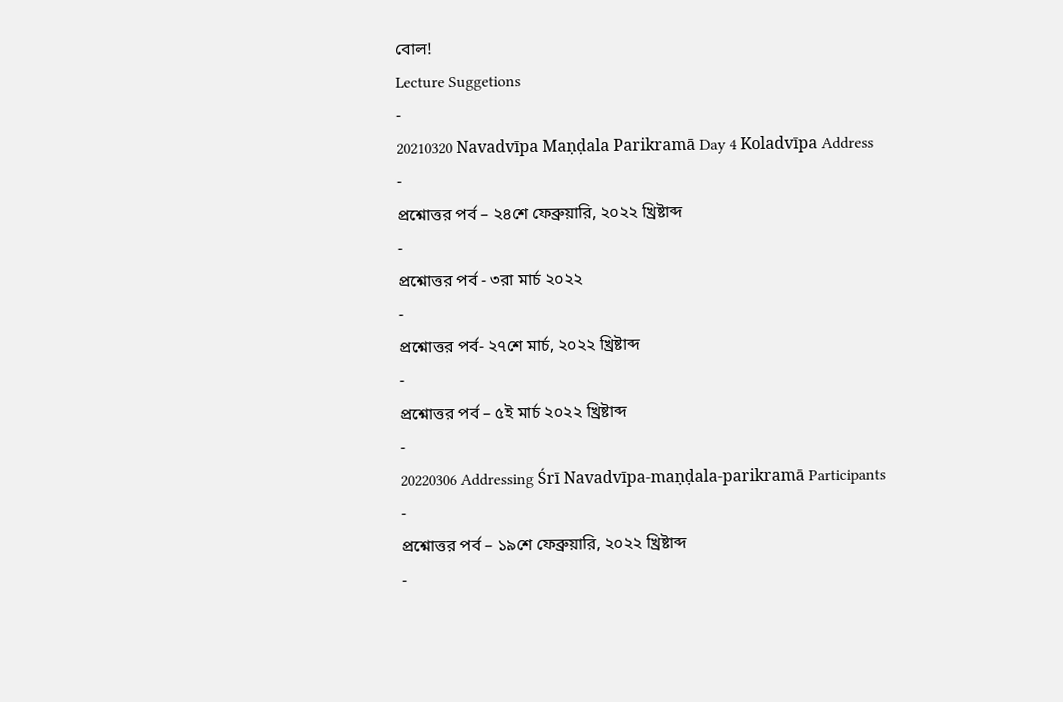বোল!
Lecture Suggetions
-
20210320 Navadvīpa Maṇḍala Parikramā Day 4 Koladvīpa Address
-
প্রশ্নোত্তর পর্ব – ২৪শে ফেব্রুয়ারি, ২০২২ খ্রিষ্টাব্দ
-
প্রশ্নোত্তর পর্ব - ৩রা মার্চ ২০২২
-
প্রশ্নোত্তর পর্ব- ২৭শে মার্চ, ২০২২ খ্রিষ্টাব্দ
-
প্রশ্নোত্তর পর্ব – ৫ই মার্চ ২০২২ খ্রিষ্টাব্দ
-
20220306 Addressing Śrī Navadvīpa-maṇḍala-parikramā Participants
-
প্রশ্নোত্তর পর্ব – ১৯শে ফেব্রুয়ারি, ২০২২ খ্রিষ্টাব্দ
-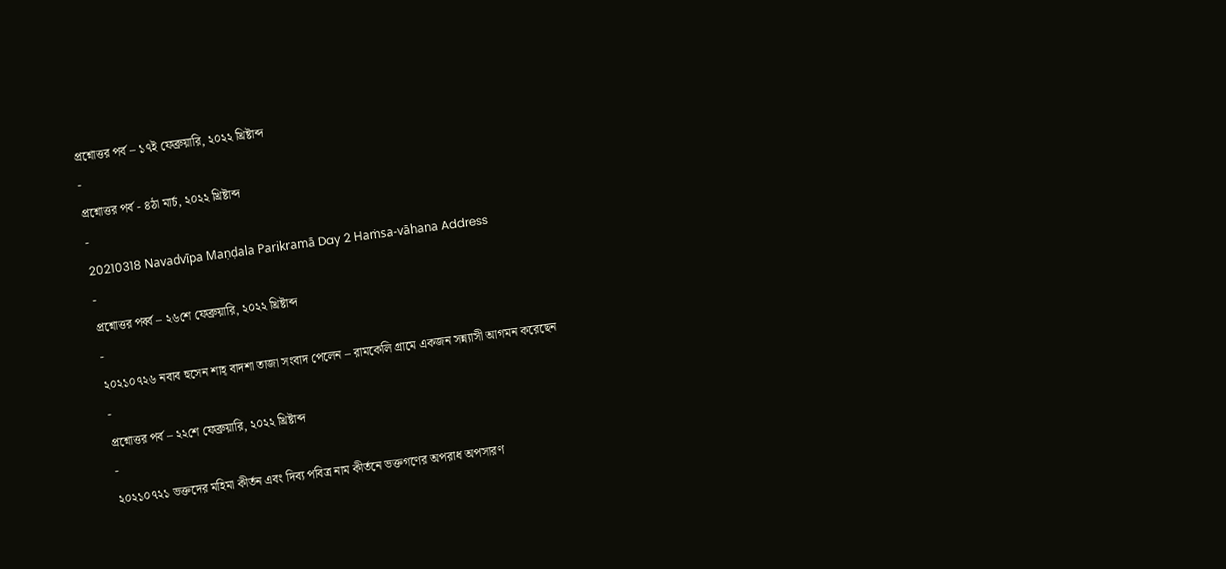প্রশ্নোত্তর পর্ব – ১৭ই ফেব্রুয়ারি, ২০২২ খ্রিষ্টাব্দ
-
প্রশ্নোত্তর পর্ব - ৪ঠা মার্চ, ২০২২ খ্রিষ্টাব্দ
-
20210318 Navadvīpa Maṇḍala Parikramā Day 2 Haṁsa-vāhana Address
-
প্রশ্নোত্তর পর্ব্ব – ২৬শে ফেব্রুয়ারি, ২০২২ খ্রিষ্টাব্দ
-
২০২১০৭২৬ নবাব হুসেন শাহ্ বাদশা তাজা সংবাদ পেলেন – রামকেলি গ্রামে একজন সন্ন্যাসী আগমন করেছেন
-
প্রশ্নোত্তর পর্ব – ২২শে ফেব্রুয়ারি, ২০২২ খ্রিষ্টাব্দ
-
২০২১০৭২১ ভক্তদের মহিমা কীর্তন এবং দিব্য পবিত্র নাম কীর্তনে ভক্তগণের অপরাধ অপসারণ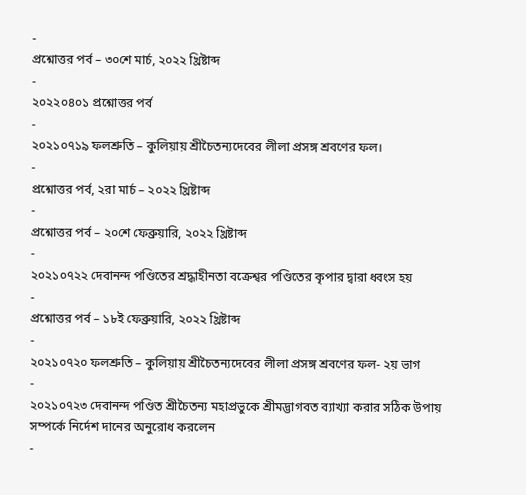-
প্রশ্নোত্তর পর্ব – ৩০শে মার্চ, ২০২২ খ্রিষ্টাব্দ
-
২০২২০৪০১ প্রশ্নোত্তর পর্ব
-
২০২১০৭১৯ ফলশ্রুতি – কুলিয়ায় শ্রীচৈতন্যদেবের লীলা প্রসঙ্গ শ্রবণের ফল।
-
প্রশ্নোত্তর পর্ব, ২রা মার্চ – ২০২২ খ্রিষ্টাব্দ
-
প্রশ্নোত্তর পর্ব – ২০শে ফেব্রুয়ারি, ২০২২ খ্রিষ্টাব্দ
-
২০২১০৭২২ দেবানন্দ পণ্ডিতের শ্রদ্ধাহীনতা বক্রেশ্বর পণ্ডিতের কৃপার দ্বারা ধ্বংস হয়
-
প্রশ্নোত্তর পর্ব – ১৮ই ফেব্রুয়ারি, ২০২২ খ্রিষ্টাব্দ
-
২০২১০৭২০ ফলশ্রুতি – কুলিয়ায় শ্রীচৈতন্যদেবের লীলা প্রসঙ্গ শ্রবণের ফল- ২য় ভাগ
-
২০২১০৭২৩ দেবানন্দ পণ্ডিত শ্রীচৈতন্য মহাপ্রভুকে শ্রীমদ্ভাগবত ব্যাখ্যা করার সঠিক উপায় সম্পর্কে নির্দেশ দানের অনুরোধ করলেন
-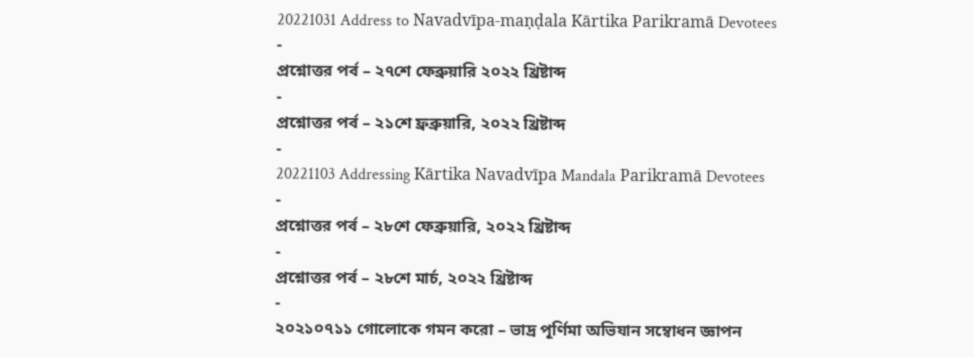20221031 Address to Navadvīpa-maṇḍala Kārtika Parikramā Devotees
-
প্রশ্নোত্তর পর্ব – ২৭শে ফেব্রুয়ারি ২০২২ খ্রিষ্টাব্দ
-
প্রশ্নোত্তর পর্ব – ২১শে ফ্রব্রুয়ারি, ২০২২ খ্রিষ্টাব্দ
-
20221103 Addressing Kārtika Navadvīpa Mandala Parikramā Devotees
-
প্রশ্নোত্তর পর্ব – ২৮শে ফেব্রুয়ারি, ২০২২ খ্রিষ্টাব্দ
-
প্রশ্নোত্তর পর্ব – ২৮শে মার্চ, ২০২২ খ্রিষ্টাব্দ
-
২০২১০৭১১ গোলোকে গমন করো – ভাদ্র পূর্ণিমা অভিযান সম্বোধন জ্ঞাপন